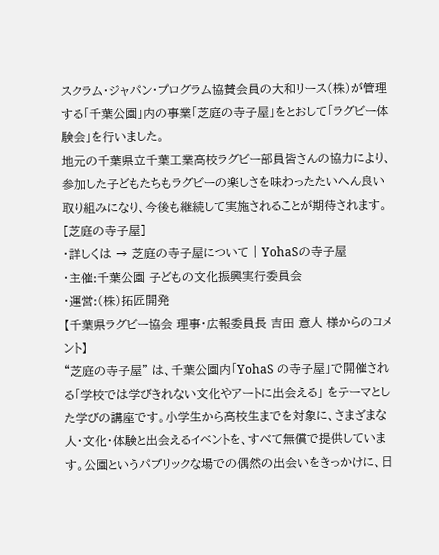スクラム・ジャパン・プログラム協賛会員の大和リース(株)が管理する「千葉公園」内の事業「芝庭の寺子屋」をとおして「ラグビー体験会」を行いました。
地元の千葉県立千葉工業高校ラグビー部員皆さんの協力により、参加した子どもたちもラグビーの楽しさを味わったたいへん良い取り組みになり、今後も継続して実施されることが期待されます。
[芝庭の寺子屋]
・詳しくは → 芝庭の寺子屋について | YohaSの寺子屋
・主催:千葉公園 子どもの文化振興実行委員会
・運営:(株)拓匠開発
【千葉県ラグビー協会 理事・広報委員長 吉田 意人 様からのコメント】
“芝庭の寺子屋” は、千葉公園内「YohaS の寺子屋」で開催される「学校では学びきれない文化やアートに出会える」 をテーマとした学びの講座です。小学生から高校生までを対象に、さまざまな人・文化・体験と出会えるイベントを、すべて無償で提供しています。公園というパブリックな場での偶然の出会いをきっかけに、日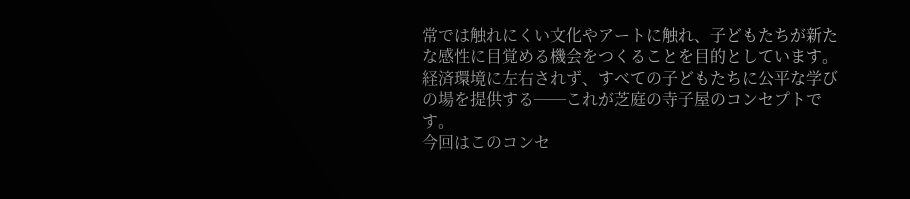常では触れにくい文化やアートに触れ、子どもたちが新たな感性に目覚める機会をつくることを目的としています。経済環境に左右されず、すべての子どもたちに公平な学びの場を提供する──これが芝庭の寺子屋のコンセプトです。
今回はこのコンセ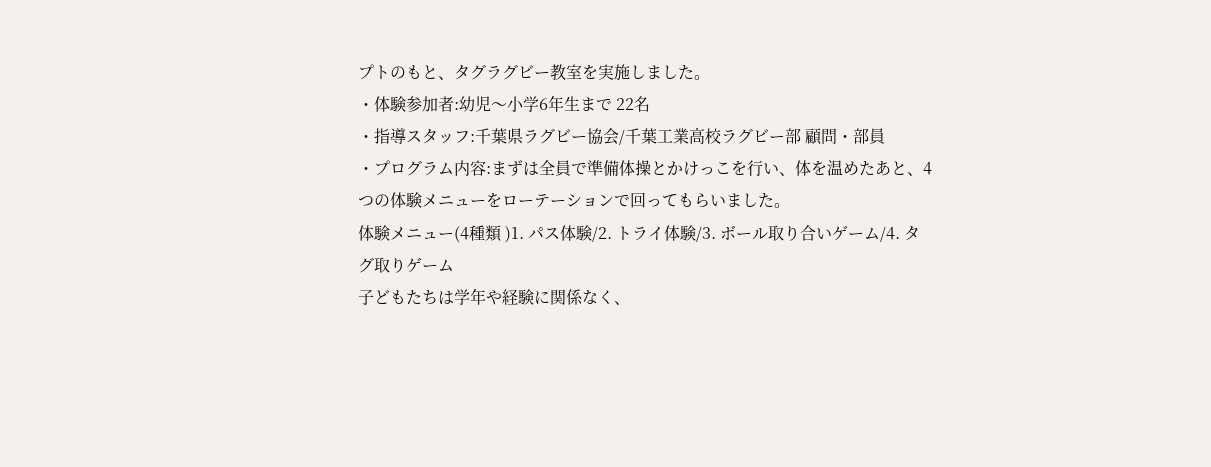プトのもと、タグラグビー教室を実施しました。
・体験参加者:幼児〜小学6年生まで 22名
・指導スタッフ:千葉県ラグビー協会/千葉工業高校ラグビー部 顧問・部員
・プログラム内容:まずは全員で準備体操とかけっこを行い、体を温めたあと、4つの体験メニューをローテーションで回ってもらいました。
体験メニュー(4種類 )1. パス体験/2. トライ体験/3. ボール取り合いゲーム/4. タグ取りゲーム
子どもたちは学年や経験に関係なく、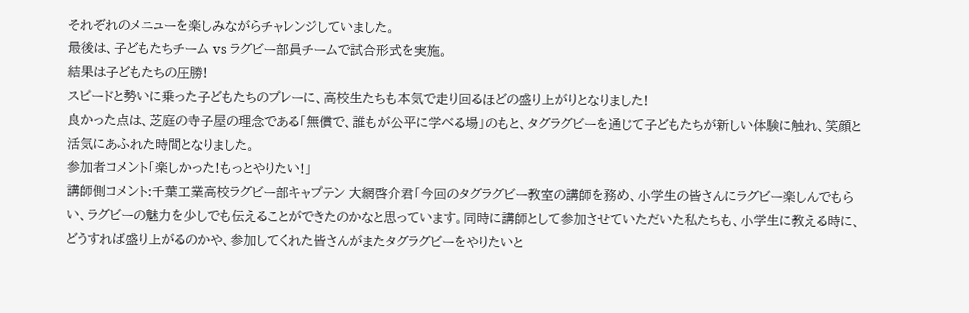それぞれのメニューを楽しみながらチャレンジしていました。
最後は、子どもたちチーム vs ラグビー部員チームで試合形式を実施。
結果は子どもたちの圧勝!
スピードと勢いに乗った子どもたちのプレーに、高校生たちも本気で走り回るほどの盛り上がりとなりました!
良かった点は、芝庭の寺子屋の理念である「無償で、誰もが公平に学べる場」のもと、タグラグビーを通じて子どもたちが新しい体験に触れ、笑顔と活気にあふれた時間となりました。
参加者コメント「楽しかった!もっとやりたい!」
講師側コメント:千葉工業高校ラグビー部キャプテン 大網啓介君「今回のタグラグビー教室の講師を務め、小学生の皆さんにラグビー楽しんでもらい、ラグビーの魅力を少しでも伝えることができたのかなと思っています。同時に講師として参加させていただいた私たちも、小学生に教える時に、どうすれば盛り上がるのかや、参加してくれた皆さんがまたタグラグビーをやりたいと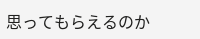思ってもらえるのか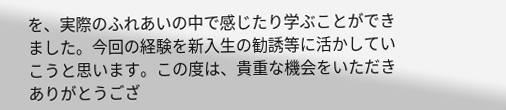を、実際のふれあいの中で感じたり学ぶことができました。今回の経験を新入生の勧誘等に活かしていこうと思います。この度は、貴重な機会をいただきありがとうござ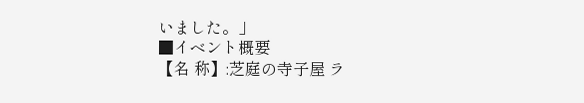いました。」
■イベント概要
【名 称】:芝庭の寺子屋 ラ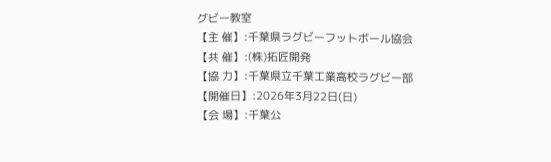グビー教室
【主 催】:千葉県ラグビーフットボール協会
【共 催】:(株)拓匠開発
【協 力】:千葉県立千葉工業高校ラグビー部
【開催日】:2026年3月22日(日)
【会 場】:千葉公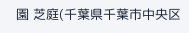園 芝庭(千葉県千葉市中央区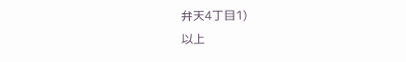弁天4丁目1)
以上